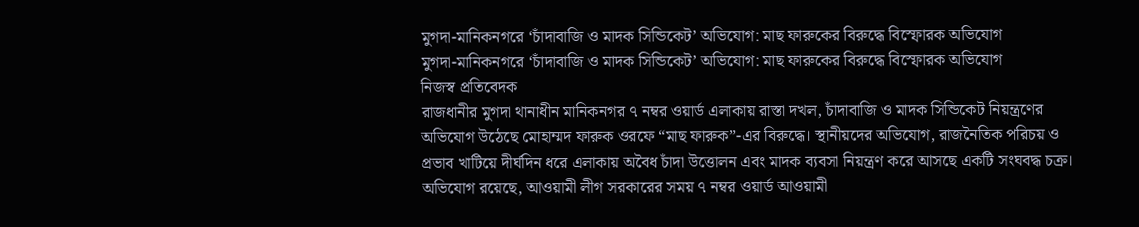মুগদা-মানিকনগরে ‘চাঁদাবাজি ও মাদক সিন্ডিকেট’ অভিযোগ: মাছ ফারুকের বিরুদ্ধে বিস্ফোরক অভিযোগ
মুগদা-মানিকনগরে ‘চাঁদাবাজি ও মাদক সিন্ডিকেট’ অভিযোগ: মাছ ফারুকের বিরুদ্ধে বিস্ফোরক অভিযোগ
নিজস্ব প্রতিবেদক
রাজধানীর মুগদা থানাধীন মানিকনগর ৭ নম্বর ওয়ার্ড এলাকায় রাস্তা দখল, চাঁদাবাজি ও মাদক সিন্ডিকেট নিয়ন্ত্রণের অভিযোগ উঠেছে মোহাম্মদ ফারুক ওরফে “মাছ ফারুক”-এর বিরুদ্ধে। স্থানীয়দের অভিযোগ, রাজনৈতিক পরিচয় ও প্রভাব খাটিয়ে দীর্ঘদিন ধরে এলাকায় অবৈধ চাঁদা উত্তোলন এবং মাদক ব্যবসা নিয়ন্ত্রণ করে আসছে একটি সংঘবদ্ধ চক্র।
অভিযোগ রয়েছে, আওয়ামী লীগ সরকারের সময় ৭ নম্বর ওয়ার্ড আওয়ামী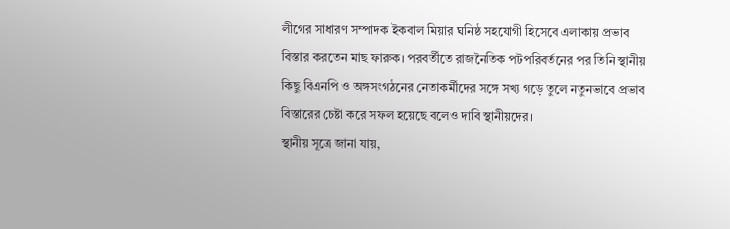লীগের সাধারণ সম্পাদক ইকবাল মিয়ার ঘনিষ্ঠ সহযোগী হিসেবে এলাকায় প্রভাব বিস্তার করতেন মাছ ফারুক। পরবর্তীতে রাজনৈতিক পটপরিবর্তনের পর তিনি স্থানীয় কিছু বিএনপি ও অঙ্গসংগঠনের নেতাকর্মীদের সঙ্গে সখ্য গড়ে তুলে নতুনভাবে প্রভাব বিস্তারের চেষ্টা করে সফল হয়েছে বলেও দাবি স্থানীয়দের।
স্থানীয় সূত্রে জানা যায়,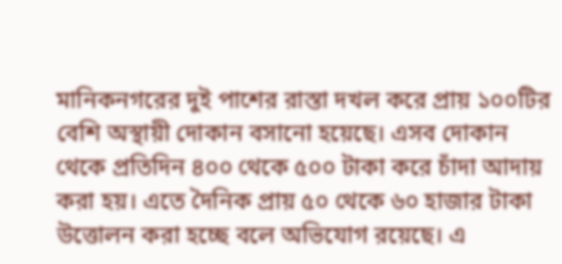মানিকনগরের দুই পাশের রাস্তা দখল করে প্রায় ১০০টির বেশি অস্থায়ী দোকান বসানো হয়েছে। এসব দোকান থেকে প্রতিদিন ৪০০ থেকে ৫০০ টাকা করে চাঁদা আদায় করা হয়। এতে দৈনিক প্রায় ৫০ থেকে ৬০ হাজার টাকা উত্তোলন করা হচ্ছে বলে অভিযোগ রয়েছে। এ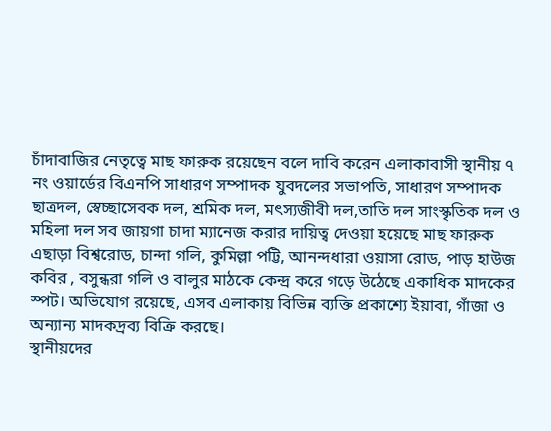চাঁদাবাজির নেতৃত্বে মাছ ফারুক রয়েছেন বলে দাবি করেন এলাকাবাসী স্থানীয় ৭ নং ওয়ার্ডের বিএনপি সাধারণ সম্পাদক যুবদলের সভাপতি, সাধারণ সম্পাদক ছাত্রদল, স্বেচ্ছাসেবক দল, শ্রমিক দল, মৎস্যজীবী দল,তাতি দল সাংস্কৃতিক দল ও মহিলা দল সব জায়গা চাদা ম্যানেজ করার দায়িত্ব দেওয়া হয়েছে মাছ ফারুক
এছাড়া বিশ্বরোড, চান্দা গলি, কুমিল্লা পট্টি, আনন্দধারা ওয়াসা রোড, পাড় হাউজ কবির , বসুন্ধরা গলি ও বালুর মাঠকে কেন্দ্র করে গড়ে উঠেছে একাধিক মাদকের স্পট। অভিযোগ রয়েছে, এসব এলাকায় বিভিন্ন ব্যক্তি প্রকাশ্যে ইয়াবা, গাঁজা ও অন্যান্য মাদকদ্রব্য বিক্রি করছে।
স্থানীয়দের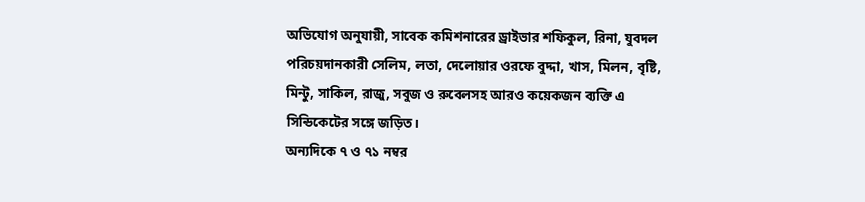অভিযোগ অনুযায়ী, সাবেক কমিশনারের ড্রাইভার শফিকুল, রিনা, যুবদল পরিচয়দানকারী সেলিম, লতা, দেলোয়ার ওরফে বুদ্দা, খাস, মিলন, বৃষ্টি, মিন্টু, সাকিল, রাজু, সবুজ ও রুবেলসহ আরও কয়েকজন ব্যক্তি এ সিন্ডিকেটের সঙ্গে জড়িত।
অন্যদিকে ৭ ও ৭১ নম্বর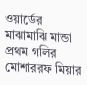ওয়ার্ডের মাঝামাঝি মান্ডা প্রথম গলির মোশাররফ মিয়ার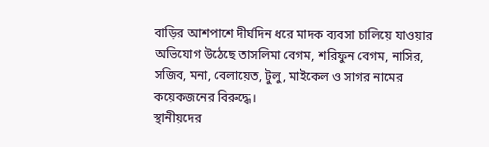বাড়ির আশপাশে দীর্ঘদিন ধরে মাদক ব্যবসা চালিয়ে যাওয়ার অভিযোগ উঠেছে তাসলিমা বেগম, শরিফুন বেগম, নাসির, সজিব, মনা, বেলায়েত, টুলু, মাইকেল ও সাগর নামের কয়েকজনের বিরুদ্ধে।
স্থানীয়দের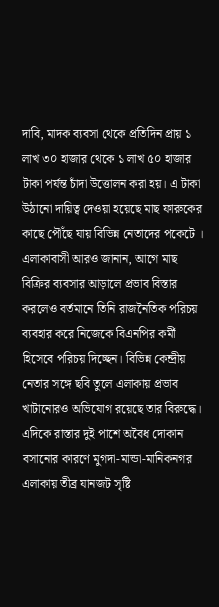দাবি, মাদক ব্যবসা থেকে প্রতিদিন প্রায় ১ লাখ ৩০ হাজার থেকে ১ লাখ ৫০ হাজার টাকা পর্যন্ত চাঁদা উত্তোলন করা হয়। এ টাকা উঠানো দায়িত্ব দেওয়া হয়েছে মাছ ফারুকের কাছে পৌঁছে যায় বিভিন্ন নেতাদের পকেটে ।
এলাকাবাসী আরও জানান, আগে মাছ বিক্রির ব্যবসার আড়ালে প্রভাব বিস্তার করলেও বর্তমানে তিনি রাজনৈতিক পরিচয় ব্যবহার করে নিজেকে বিএনপির কর্মী হিসেবে পরিচয় দিচ্ছেন। বিভিন্ন কেন্দ্রীয় নেতার সঙ্গে ছবি তুলে এলাকায় প্রভাব খাটানোরও অভিযোগ রয়েছে তার বিরুদ্ধে।
এদিকে রাস্তার দুই পাশে অবৈধ দোকান বসানোর কারণে মুগদা-মান্ডা-মানিকনগর এলাকায় তীব্র যানজট সৃষ্টি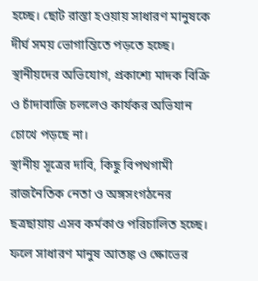হচ্ছে। ছোট রাস্তা হওয়ায় সাধারণ মানুষকে দীর্ঘ সময় ভোগান্তিতে পড়তে হচ্ছে। স্থানীয়দের অভিযোগ, প্রকাশ্যে মাদক বিক্রি ও চাঁদাবাজি চললেও কার্যকর অভিযান চোখে পড়ছে না।
স্থানীয় সূত্রের দাবি, কিছু বিপথগামী রাজনৈতিক নেতা ও অঙ্গসংগঠনের ছত্রছায়ায় এসব কর্মকাণ্ড পরিচালিত হচ্ছে। ফলে সাধারণ মানুষ আতঙ্ক ও ক্ষোভের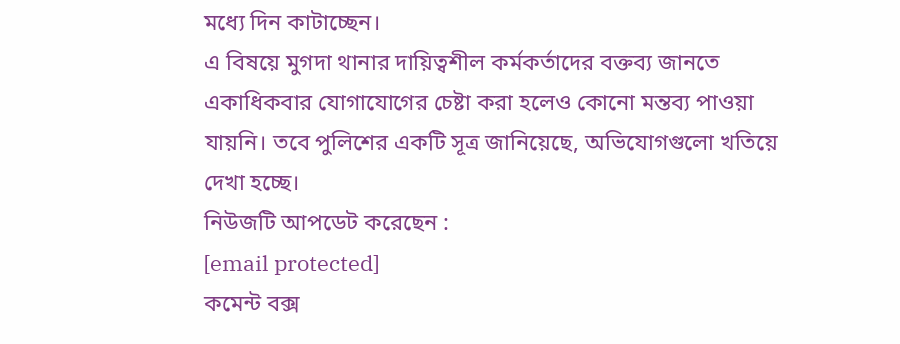মধ্যে দিন কাটাচ্ছেন।
এ বিষয়ে মুগদা থানার দায়িত্বশীল কর্মকর্তাদের বক্তব্য জানতে একাধিকবার যোগাযোগের চেষ্টা করা হলেও কোনো মন্তব্য পাওয়া যায়নি। তবে পুলিশের একটি সূত্র জানিয়েছে, অভিযোগগুলো খতিয়ে দেখা হচ্ছে।
নিউজটি আপডেট করেছেন :
[email protected]
কমেন্ট বক্স